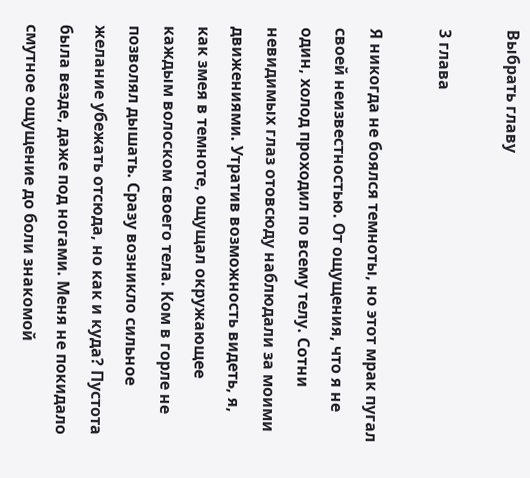Выбрать главу

3 глава

Я никогда не боялся темноты, но этот мрак пугал своей неизвестностью. От ощущения, что я не один, холод проходил по всему телу. Сотни невидимых глаз отовсюду наблюдали за моими движениями. Утратив возможность видеть, я, как змея в темноте, ощущал окружающее каждым волоском своего тела. Ком в горле не позволял дышать. Сразу возникло сильное желание убежать отсюда, но как и куда? Пустота была везде, даже под ногами. Меня не покидало смутное ощущение до боли знакомой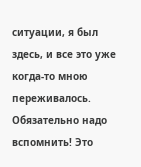ситуации, я был здесь, и все это уже когда-то мною переживалось. Обязательно надо вспомнить! Это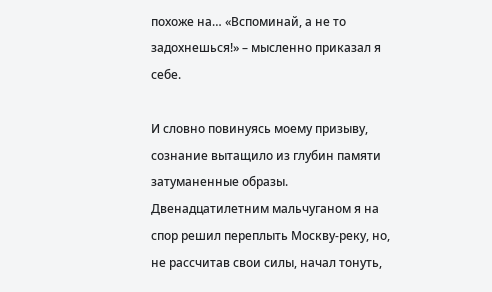похоже на… «Вспоминай, а не то задохнешься!» – мысленно приказал я себе.

И словно повинуясь моему призыву, сознание вытащило из глубин памяти затуманенные образы. Двенадцатилетним мальчуганом я на спор решил переплыть Москву-реку, но, не рассчитав свои силы, начал тонуть,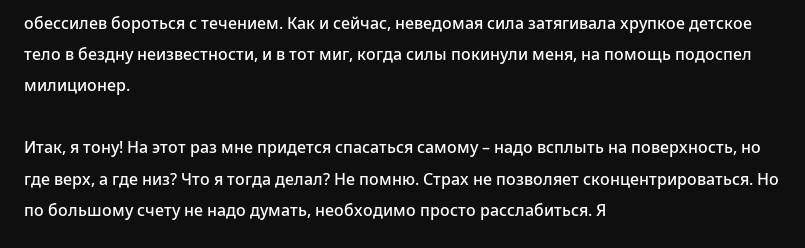обессилев бороться с течением. Как и сейчас, неведомая сила затягивала хрупкое детское тело в бездну неизвестности, и в тот миг, когда силы покинули меня, на помощь подоспел милиционер.

Итак, я тону! На этот раз мне придется спасаться самому – надо всплыть на поверхность, но где верх, а где низ? Что я тогда делал? Не помню. Страх не позволяет сконцентрироваться. Но по большому счету не надо думать, необходимо просто расслабиться. Я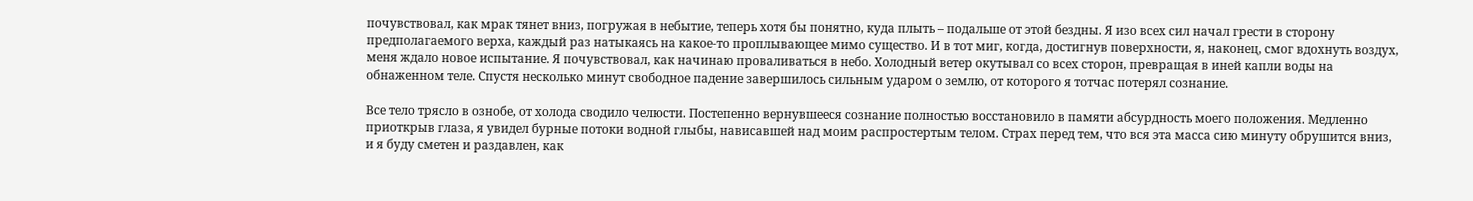почувствовал, как мрак тянет вниз, погружая в небытие, теперь хотя бы понятно, куда плыть – подальше от этой бездны. Я изо всех сил начал грести в сторону предполагаемого верха, каждый раз натыкаясь на какое-то проплывающее мимо существо. И в тот миг, когда, достигнув поверхности, я, наконец, смог вдохнуть воздух, меня ждало новое испытание. Я почувствовал, как начинаю проваливаться в небо. Холодный ветер окутывал со всех сторон, превращая в иней капли воды на обнаженном теле. Спустя несколько минут свободное падение завершилось сильным ударом о землю, от которого я тотчас потерял сознание.

Все тело трясло в ознобе, от холода сводило челюсти. Постепенно вернувшееся сознание полностью восстановило в памяти абсурдность моего положения. Медленно приоткрыв глаза, я увидел бурные потоки водной глыбы, нависавшей над моим распростертым телом. Страх перед тем, что вся эта масса сию минуту обрушится вниз, и я буду сметен и раздавлен, как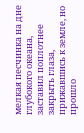мелкая песчинка на дне глубокого океана, заставил поплотнее закрыть глаза, прижавшись к земле, но прошло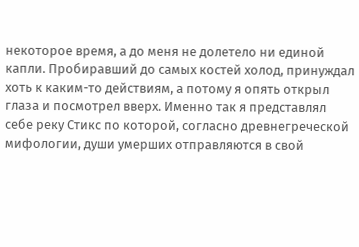некоторое время, а до меня не долетело ни единой капли. Пробиравший до самых костей холод, принуждал хоть к каким-то действиям, а потому я опять открыл глаза и посмотрел вверх. Именно так я представлял себе реку Стикс по которой, согласно древнегреческой мифологии, души умерших отправляются в свой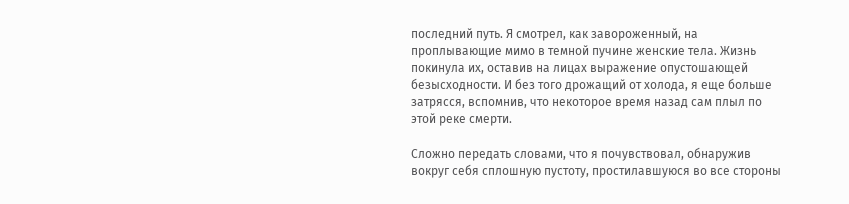последний путь. Я смотрел, как завороженный, на проплывающие мимо в темной пучине женские тела. Жизнь покинула их, оставив на лицах выражение опустошающей безысходности. И без того дрожащий от холода, я еще больше затрясся, вспомнив, что некоторое время назад сам плыл по этой реке смерти.

Сложно передать словами, что я почувствовал, обнаружив вокруг себя сплошную пустоту, простилавшуюся во все стороны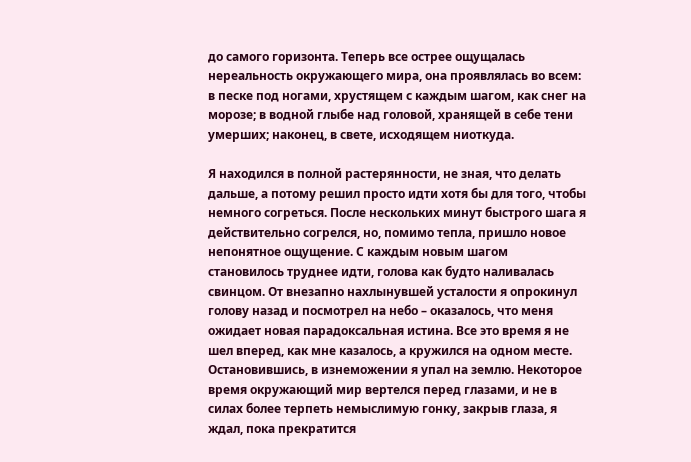до самого горизонта. Теперь все острее ощущалась нереальность окружающего мира, она проявлялась во всем: в песке под ногами, хрустящем с каждым шагом, как снег на морозе; в водной глыбе над головой, хранящей в себе тени умерших; наконец, в свете, исходящем ниоткуда.

Я находился в полной растерянности, не зная, что делать дальше, а потому решил просто идти хотя бы для того, чтобы немного согреться. После нескольких минут быстрого шага я действительно согрелся, но, помимо тепла, пришло новое непонятное ощущение. С каждым новым шагом становилось труднее идти, голова как будто наливалась свинцом. От внезапно нахлынувшей усталости я опрокинул голову назад и посмотрел на небо – оказалось, что меня ожидает новая парадоксальная истина. Все это время я не шел вперед, как мне казалось, а кружился на одном месте. Остановившись, в изнеможении я упал на землю. Некоторое время окружающий мир вертелся перед глазами, и не в силах более терпеть немыслимую гонку, закрыв глаза, я ждал, пока прекратится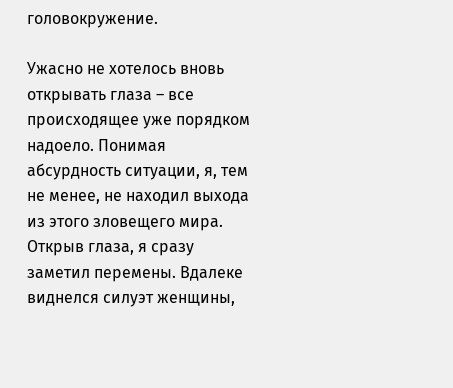головокружение.

Ужасно не хотелось вновь открывать глаза – все происходящее уже порядком надоело. Понимая абсурдность ситуации, я, тем не менее, не находил выхода из этого зловещего мира. Открыв глаза, я сразу заметил перемены. Вдалеке виднелся силуэт женщины,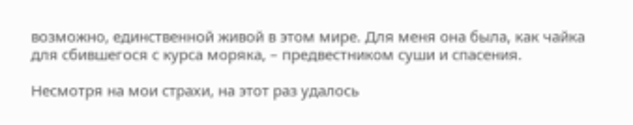возможно, единственной живой в этом мире. Для меня она была, как чайка для сбившегося с курса моряка, – предвестником суши и спасения.

Несмотря на мои страхи, на этот раз удалось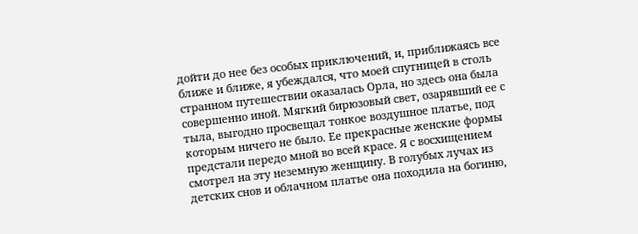дойти до нее без особых приключений, и, приближаясь все ближе и ближе, я убеждался, что моей спутницей в столь странном путешествии оказалась Орла, но здесь она была совершенно иной. Мягкий бирюзовый свет, озарявший ее с тыла, выгодно просвещал тонкое воздушное платье, под которым ничего не было. Ее прекрасные женские формы предстали передо мной во всей красе. Я с восхищением смотрел на эту неземную женщину. В голубых лучах из детских снов и облачном платье она походила на богиню,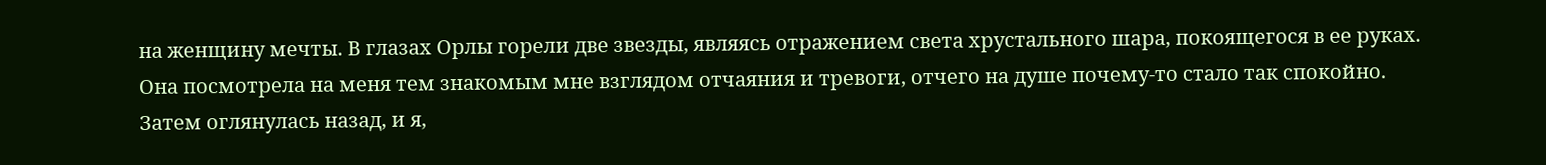на женщину мечты. В глазах Орлы горели две звезды, являясь отражением света хрустального шара, покоящегося в ее руках. Она посмотрела на меня тем знакомым мне взглядом отчаяния и тревоги, отчего на душе почему-то стало так спокойно. Затем оглянулась назад, и я,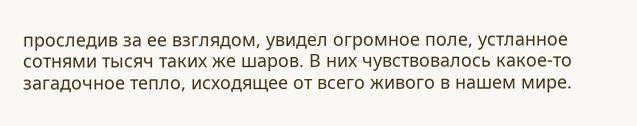проследив за ее взглядом, увидел огромное поле, устланное сотнями тысяч таких же шаров. В них чувствовалось какое-то загадочное тепло, исходящее от всего живого в нашем мире.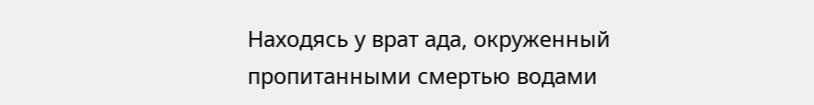Находясь у врат ада, окруженный пропитанными смертью водами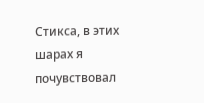Стикса, в этих шарах я почувствовал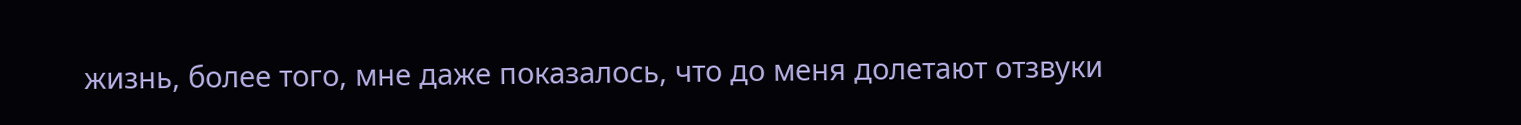жизнь, более того, мне даже показалось, что до меня долетают отзвуки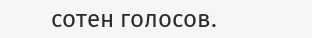сотен голосов.